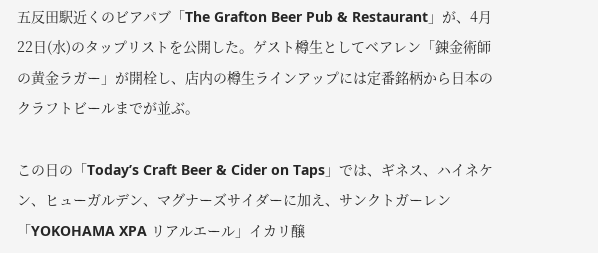五反田駅近くのビアパブ「The Grafton Beer Pub & Restaurant」が、4月22日(水)のタップリストを公開した。ゲスト樽生としてベアレン「錬金術師の黄金ラガー」が開栓し、店内の樽生ラインアップには定番銘柄から日本のクラフトビールまでが並ぶ。

この日の「Today’s Craft Beer & Cider on Taps」では、ギネス、ハイネケン、ヒューガルデン、マグナーズサイダーに加え、サンクトガーレン「YOKOHAMA XPA リアルエール」イカリ醸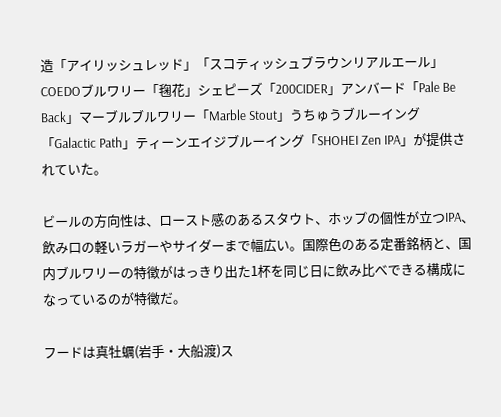造「アイリッシュレッド」「スコティッシュブラウンリアルエール」COEDOブルワリー「毱花」シェピーズ「200CIDER」アンバード「Pale Be Back」マーブルブルワリー「Marble Stout」うちゅうブルーイング「Galactic Path」ティーンエイジブルーイング「SHOHEI Zen IPA」が提供されていた。

ビールの方向性は、ロースト感のあるスタウト、ホップの個性が立つIPA、飲み口の軽いラガーやサイダーまで幅広い。国際色のある定番銘柄と、国内ブルワリーの特徴がはっきり出た1杯を同じ日に飲み比べできる構成になっているのが特徴だ。

フードは真牡蠣(岩手・大船渡)ス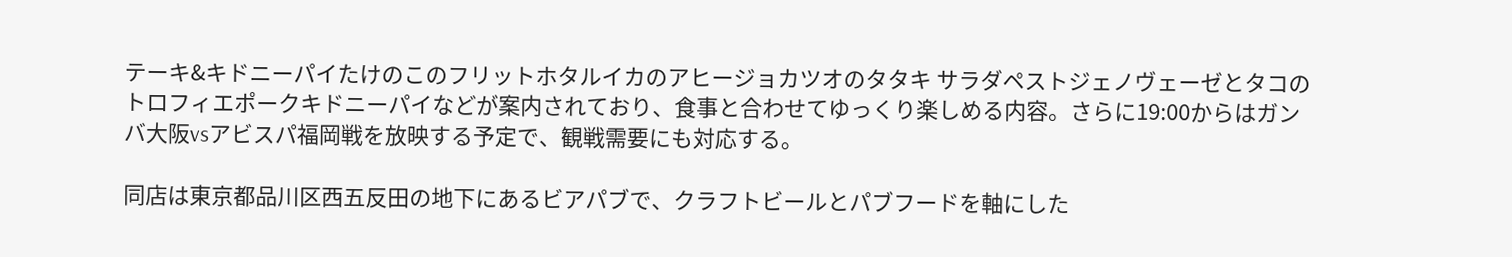テーキ&キドニーパイたけのこのフリットホタルイカのアヒージョカツオのタタキ サラダペストジェノヴェーゼとタコのトロフィエポークキドニーパイなどが案内されており、食事と合わせてゆっくり楽しめる内容。さらに19:00からはガンバ大阪vsアビスパ福岡戦を放映する予定で、観戦需要にも対応する。

同店は東京都品川区西五反田の地下にあるビアパブで、クラフトビールとパブフードを軸にした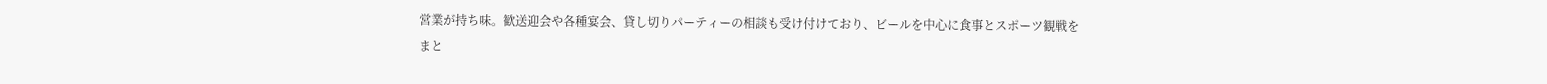営業が持ち味。歓送迎会や各種宴会、貸し切りパーティーの相談も受け付けており、ビールを中心に食事とスポーツ観戦をまと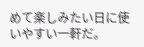めて楽しみたい日に使いやすい一軒だ。